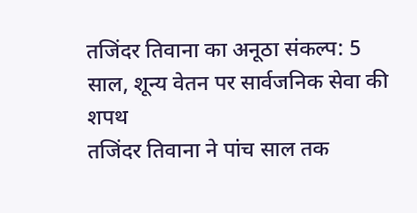तजिंदर तिवाना का अनूठा संकल्प: 5 साल, शून्य वेतन पर सार्वजनिक सेवा की शपथ
तजिंदर तिवाना ने पांच साल तक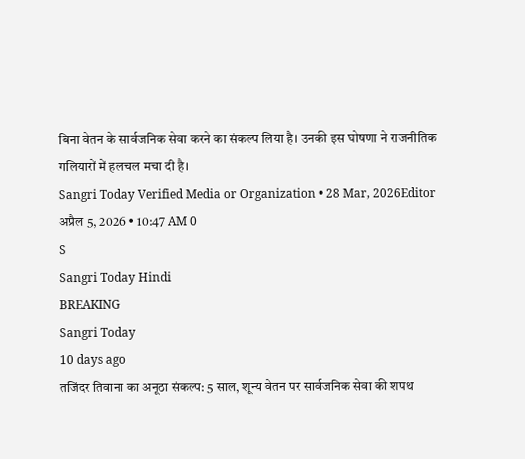बिना वेतन के सार्वजनिक सेवा करने का संकल्प लिया है। उनकी इस घोषणा ने राजनीतिक गलियारों में हलचल मचा दी है।
Sangri Today Verified Media or Organization • 28 Mar, 2026Editor
अप्रैल 5, 2026 • 10:47 AM 0
S
Sangri Today Hindi
BREAKING
Sangri Today
10 days ago
तजिंदर तिवाना का अनूठा संकल्प: 5 साल, शून्य वेतन पर सार्वजनिक सेवा की शपथ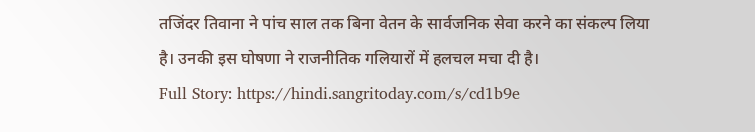तजिंदर तिवाना ने पांच साल तक बिना वेतन के सार्वजनिक सेवा करने का संकल्प लिया है। उनकी इस घोषणा ने राजनीतिक गलियारों में हलचल मचा दी है।
Full Story: https://hindi.sangritoday.com/s/cd1b9e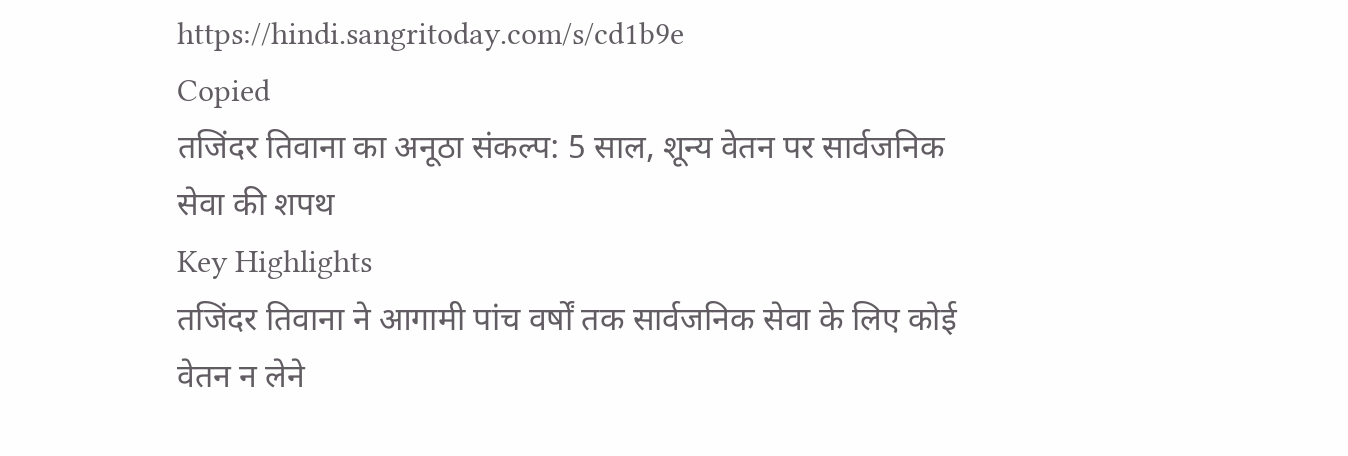https://hindi.sangritoday.com/s/cd1b9e
Copied
तजिंदर तिवाना का अनूठा संकल्प: 5 साल, शून्य वेतन पर सार्वजनिक सेवा की शपथ
Key Highlights
तजिंदर तिवाना ने आगामी पांच वर्षों तक सार्वजनिक सेवा के लिए कोई वेतन न लेने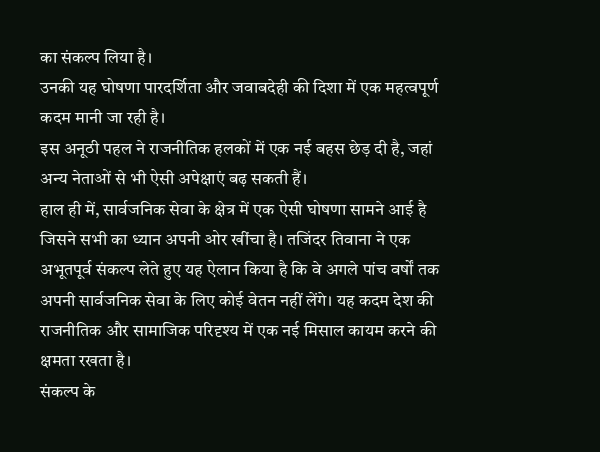का संकल्प लिया है।
उनकी यह घोषणा पारदर्शिता और जवाबदेही की दिशा में एक महत्वपूर्ण कदम मानी जा रही है।
इस अनूठी पहल ने राजनीतिक हलकों में एक नई बहस छेड़ दी है, जहां अन्य नेताओं से भी ऐसी अपेक्षाएं बढ़ सकती हैं।
हाल ही में, सार्वजनिक सेवा के क्षेत्र में एक ऐसी घोषणा सामने आई है जिसने सभी का ध्यान अपनी ओर खींचा है। तजिंदर तिवाना ने एक अभूतपूर्व संकल्प लेते हुए यह ऐलान किया है कि वे अगले पांच वर्षों तक अपनी सार्वजनिक सेवा के लिए कोई वेतन नहीं लेंगे। यह कदम देश की राजनीतिक और सामाजिक परिदृश्य में एक नई मिसाल कायम करने की क्षमता रखता है।
संकल्प के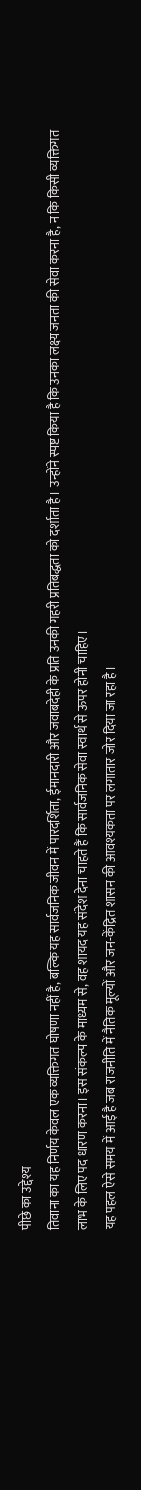पीछे का उद्देश्य
तिवाना का यह निर्णय केवल एक व्यक्तिगत घोषणा नहीं है, बल्कि यह सार्वजनिक जीवन में पारदर्शिता, ईमानदारी और जवाबदेही के प्रति उनकी गहरी प्रतिबद्धता को दर्शाता है। उन्होंने स्पष्ट किया है कि उनका लक्ष्य जनता की सेवा करना है, न कि किसी व्यक्तिगत लाभ के लिए पद धारण करना। इस संकल्प के माध्यम से, वह शायद यह संदेश देना चाहते हैं कि सार्वजनिक सेवा स्वार्थ से ऊपर होनी चाहिए।
यह पहल ऐसे समय में आई है जब राजनीति में नैतिक मूल्यों और जन-केंद्रित शासन की आवश्यकता पर लगातार जोर दिया जा रहा है।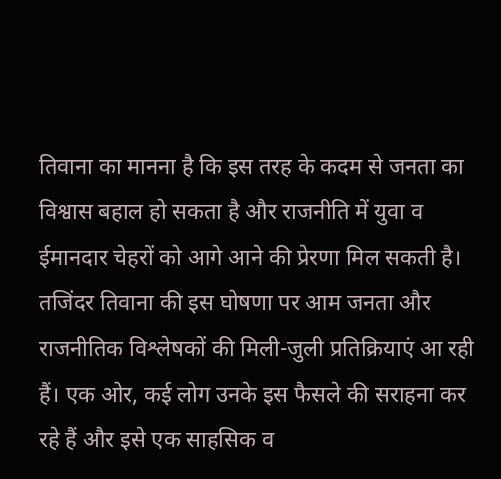तिवाना का मानना है कि इस तरह के कदम से जनता का विश्वास बहाल हो सकता है और राजनीति में युवा व ईमानदार चेहरों को आगे आने की प्रेरणा मिल सकती है।
तजिंदर तिवाना की इस घोषणा पर आम जनता और राजनीतिक विश्लेषकों की मिली-जुली प्रतिक्रियाएं आ रही हैं। एक ओर, कई लोग उनके इस फैसले की सराहना कर रहे हैं और इसे एक साहसिक व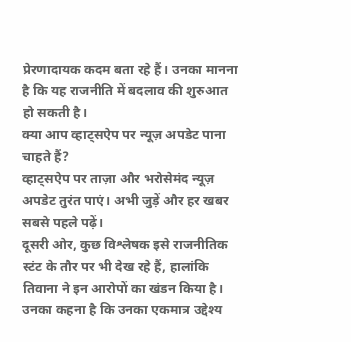प्रेरणादायक कदम बता रहे हैं। उनका मानना है कि यह राजनीति में बदलाव की शुरुआत हो सकती है।
क्या आप व्हाट्सऐप पर न्यूज़ अपडेट पाना चाहते हैं?
व्हाट्सऐप पर ताज़ा और भरोसेमंद न्यूज़ अपडेट तुरंत पाएं। अभी जुड़ें और हर खबर सबसे पहले पढ़ें।
दूसरी ओर, कुछ विश्लेषक इसे राजनीतिक स्टंट के तौर पर भी देख रहे हैं, हालांकि तिवाना ने इन आरोपों का खंडन किया है। उनका कहना है कि उनका एकमात्र उद्देश्य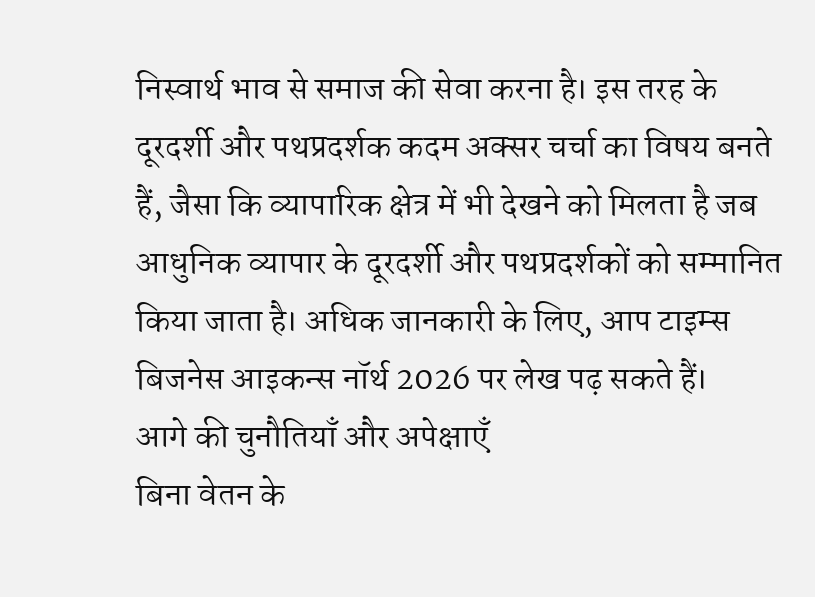निस्वार्थ भाव से समाज की सेवा करना है। इस तरह के दूरदर्शी और पथप्रदर्शक कदम अक्सर चर्चा का विषय बनते हैं, जैसा कि व्यापारिक क्षेत्र में भी देखने को मिलता है जब आधुनिक व्यापार के दूरदर्शी और पथप्रदर्शकों को सम्मानित किया जाता है। अधिक जानकारी के लिए, आप टाइम्स बिजनेस आइकन्स नॉर्थ 2026 पर लेख पढ़ सकते हैं।
आगे की चुनौतियाँ और अपेक्षाएँ
बिना वेतन के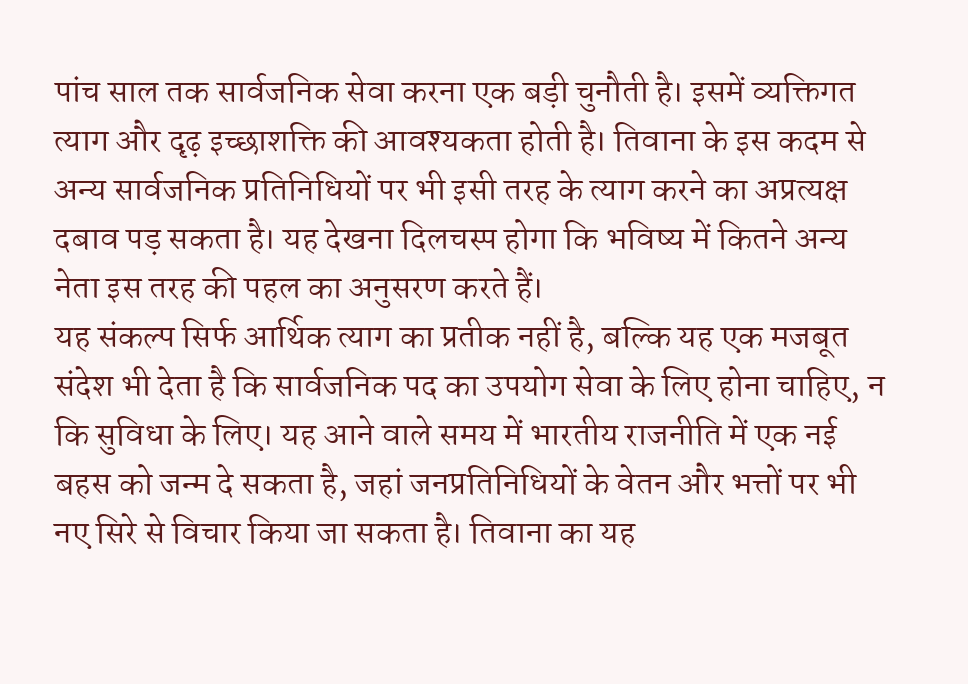पांच साल तक सार्वजनिक सेवा करना एक बड़ी चुनौती है। इसमें व्यक्तिगत त्याग और दृढ़ इच्छाशक्ति की आवश्यकता होती है। तिवाना के इस कदम से अन्य सार्वजनिक प्रतिनिधियों पर भी इसी तरह के त्याग करने का अप्रत्यक्ष दबाव पड़ सकता है। यह देखना दिलचस्प होगा कि भविष्य में कितने अन्य नेता इस तरह की पहल का अनुसरण करते हैं।
यह संकल्प सिर्फ आर्थिक त्याग का प्रतीक नहीं है, बल्कि यह एक मजबूत संदेश भी देता है कि सार्वजनिक पद का उपयोग सेवा के लिए होना चाहिए, न कि सुविधा के लिए। यह आने वाले समय में भारतीय राजनीति में एक नई बहस को जन्म दे सकता है, जहां जनप्रतिनिधियों के वेतन और भत्तों पर भी नए सिरे से विचार किया जा सकता है। तिवाना का यह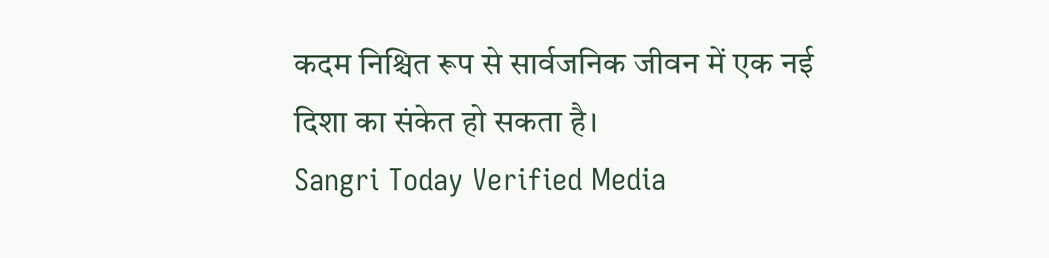कदम निश्चित रूप से सार्वजनिक जीवन में एक नई दिशा का संकेत हो सकता है।
Sangri Today Verified Media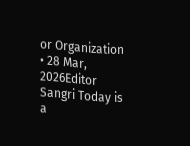or Organization • 28 Mar, 2026Editor
Sangri Today is a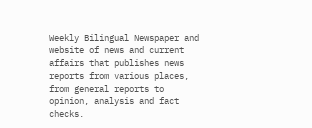Weekly Bilingual Newspaper and website of news and current affairs that publishes news reports from various places, from general reports to opinion, analysis and fact checks.